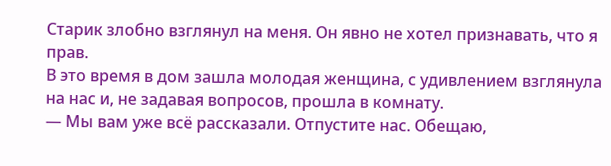Старик злобно взглянул на меня. Он явно не хотел признавать, что я прав.
В это время в дом зашла молодая женщина, с удивлением взглянула на нас и, не задавая вопросов, прошла в комнату.
— Мы вам уже всё рассказали. Отпустите нас. Обещаю,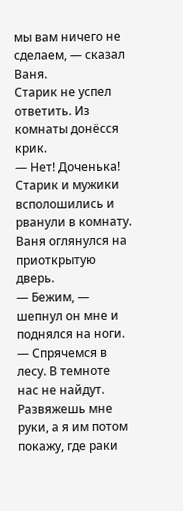мы вам ничего не сделаем, — сказал Ваня.
Старик не успел ответить. Из комнаты донёсся крик.
— Нет! Доченька!
Старик и мужики всполошились и рванули в комнату. Ваня оглянулся на приоткрытую дверь.
— Бежим, — шепнул он мне и поднялся на ноги. — Спрячемся в лесу. В темноте нас не найдут. Развяжешь мне руки, а я им потом покажу, где раки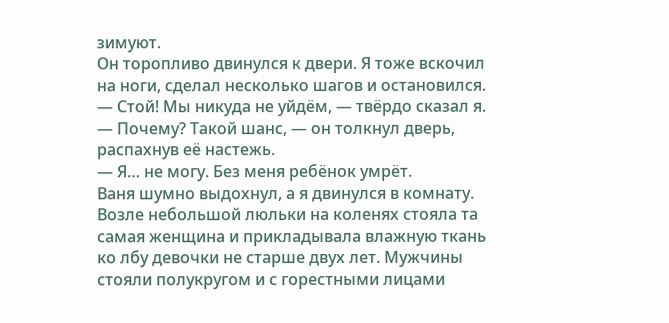зимуют.
Он торопливо двинулся к двери. Я тоже вскочил на ноги, сделал несколько шагов и остановился.
— Стой! Мы никуда не уйдём, — твёрдо сказал я.
— Почему? Такой шанс, — он толкнул дверь, распахнув её настежь.
— Я… не могу. Без меня ребёнок умрёт.
Ваня шумно выдохнул, а я двинулся в комнату. Возле небольшой люльки на коленях стояла та самая женщина и прикладывала влажную ткань ко лбу девочки не старше двух лет. Мужчины стояли полукругом и с горестными лицами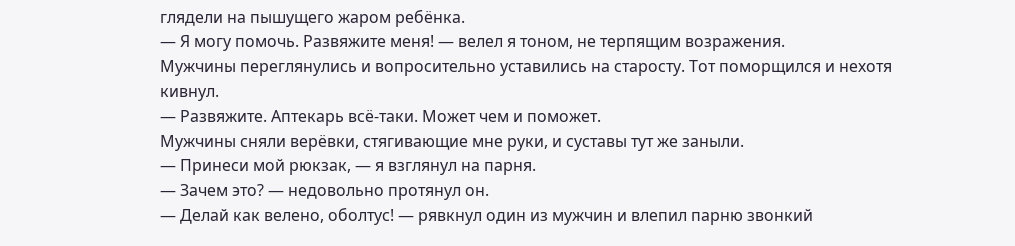глядели на пышущего жаром ребёнка.
— Я могу помочь. Развяжите меня! — велел я тоном, не терпящим возражения.
Мужчины переглянулись и вопросительно уставились на старосту. Тот поморщился и нехотя кивнул.
— Развяжите. Аптекарь всё-таки. Может чем и поможет.
Мужчины сняли верёвки, стягивающие мне руки, и суставы тут же заныли.
— Принеси мой рюкзак, — я взглянул на парня.
— Зачем это? — недовольно протянул он.
— Делай как велено, оболтус! — рявкнул один из мужчин и влепил парню звонкий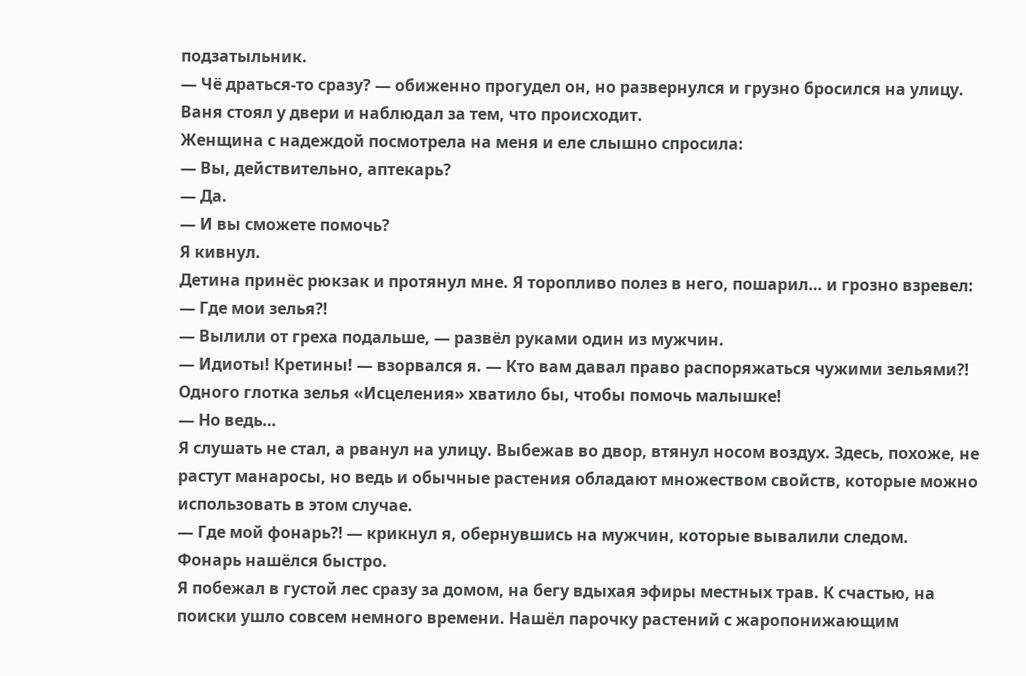подзатыльник.
— Чё драться-то сразу? — обиженно прогудел он, но развернулся и грузно бросился на улицу.
Ваня стоял у двери и наблюдал за тем, что происходит.
Женщина с надеждой посмотрела на меня и еле слышно спросила:
— Вы, действительно, аптекарь?
— Да.
— И вы сможете помочь?
Я кивнул.
Детина принёс рюкзак и протянул мне. Я торопливо полез в него, пошарил… и грозно взревел:
— Где мои зелья⁈
— Вылили от греха подальше, — развёл руками один из мужчин.
— Идиоты! Кретины! — взорвался я. — Кто вам давал право распоряжаться чужими зельями⁈ Одного глотка зелья «Исцеления» хватило бы, чтобы помочь малышке!
— Но ведь…
Я слушать не стал, а рванул на улицу. Выбежав во двор, втянул носом воздух. Здесь, похоже, не растут манаросы, но ведь и обычные растения обладают множеством свойств, которые можно использовать в этом случае.
— Где мой фонарь⁈ — крикнул я, обернувшись на мужчин, которые вывалили следом.
Фонарь нашёлся быстро.
Я побежал в густой лес сразу за домом, на бегу вдыхая эфиры местных трав. К счастью, на поиски ушло совсем немного времени. Нашёл парочку растений с жаропонижающим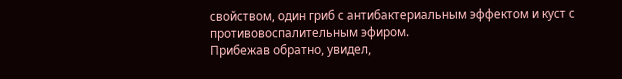свойством, один гриб с антибактериальным эффектом и куст с противовоспалительным эфиром.
Прибежав обратно, увидел,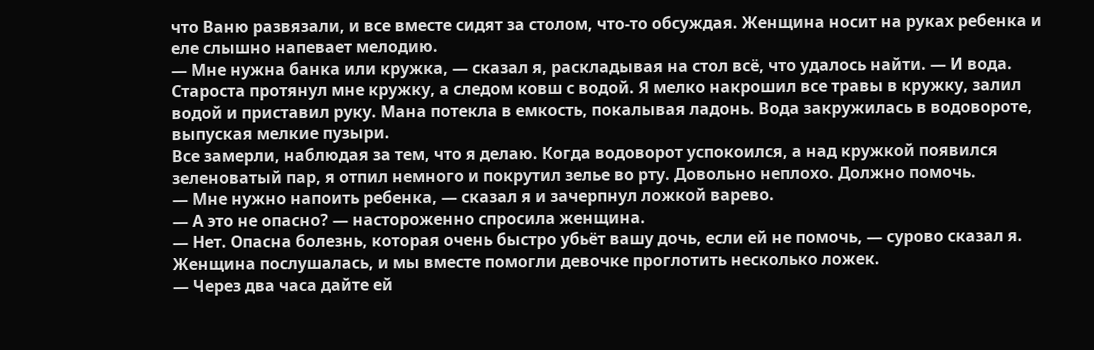что Ваню развязали, и все вместе сидят за столом, что-то обсуждая. Женщина носит на руках ребенка и еле слышно напевает мелодию.
— Мне нужна банка или кружка, — сказал я, раскладывая на стол всё, что удалось найти. — И вода.
Староста протянул мне кружку, а следом ковш с водой. Я мелко накрошил все травы в кружку, залил водой и приставил руку. Мана потекла в емкость, покалывая ладонь. Вода закружилась в водовороте, выпуская мелкие пузыри.
Все замерли, наблюдая за тем, что я делаю. Когда водоворот успокоился, а над кружкой появился зеленоватый пар, я отпил немного и покрутил зелье во рту. Довольно неплохо. Должно помочь.
— Мне нужно напоить ребенка, — сказал я и зачерпнул ложкой варево.
— А это не опасно? — настороженно спросила женщина.
— Нет. Опасна болезнь, которая очень быстро убьёт вашу дочь, если ей не помочь, — сурово сказал я.
Женщина послушалась, и мы вместе помогли девочке проглотить несколько ложек.
— Через два часа дайте ей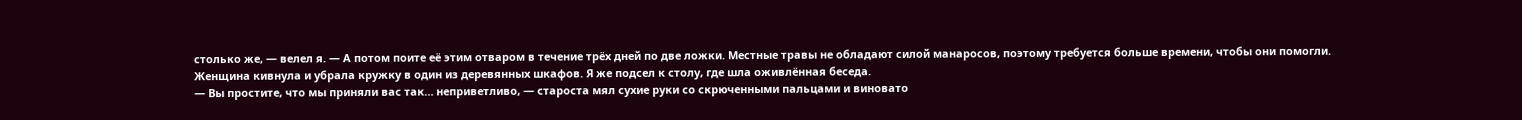столько же, — велел я. — А потом поите её этим отваром в течение трёх дней по две ложки. Местные травы не обладают силой манаросов, поэтому требуется больше времени, чтобы они помогли.
Женщина кивнула и убрала кружку в один из деревянных шкафов. Я же подсел к столу, где шла оживлённая беседа.
— Вы простите, что мы приняли вас так… неприветливо, — староста мял сухие руки со скрюченными пальцами и виновато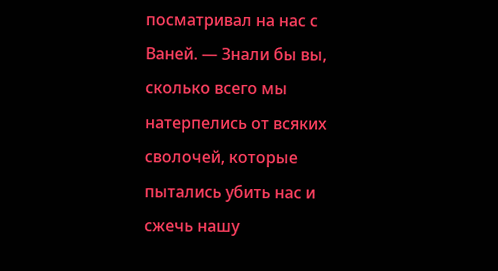посматривал на нас с Ваней. — Знали бы вы, сколько всего мы натерпелись от всяких сволочей, которые пытались убить нас и сжечь нашу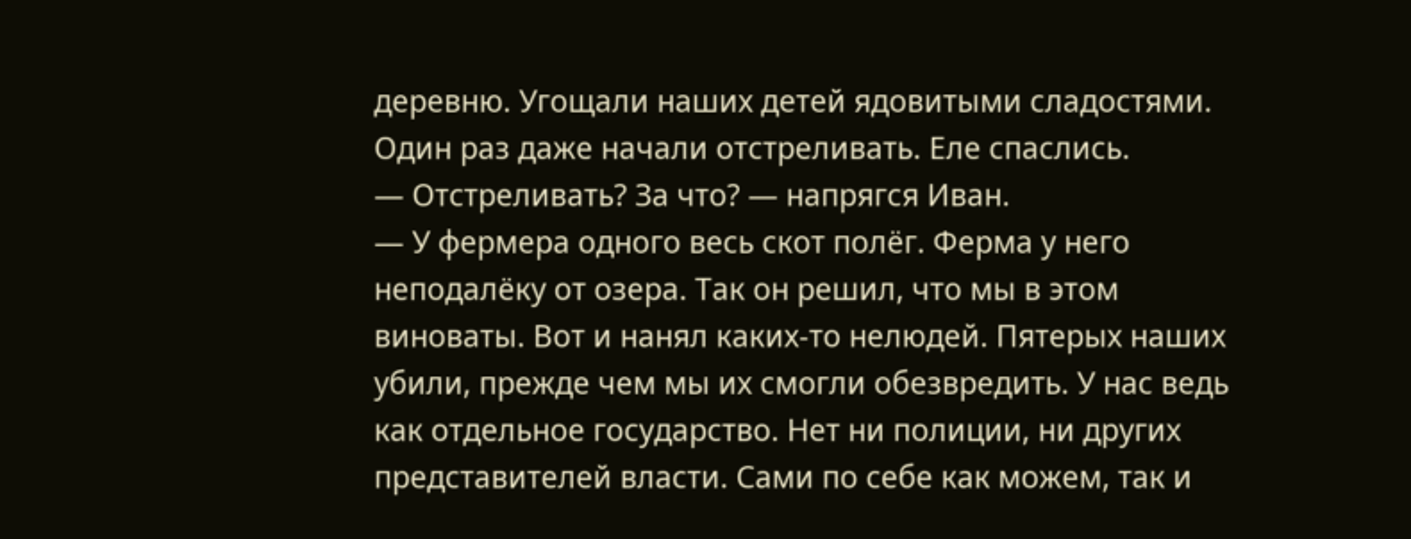деревню. Угощали наших детей ядовитыми сладостями. Один раз даже начали отстреливать. Еле спаслись.
— Отстреливать? За что? — напрягся Иван.
— У фермера одного весь скот полёг. Ферма у него неподалёку от озера. Так он решил, что мы в этом виноваты. Вот и нанял каких-то нелюдей. Пятерых наших убили, прежде чем мы их смогли обезвредить. У нас ведь как отдельное государство. Нет ни полиции, ни других представителей власти. Сами по себе как можем, так и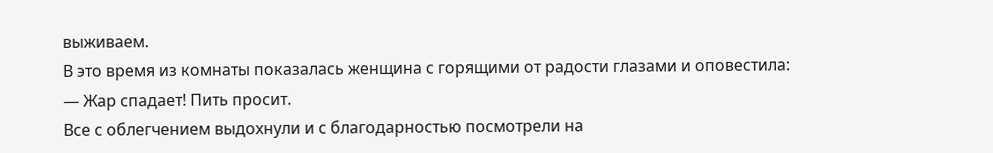выживаем.
В это время из комнаты показалась женщина с горящими от радости глазами и оповестила:
— Жар спадает! Пить просит.
Все с облегчением выдохнули и с благодарностью посмотрели на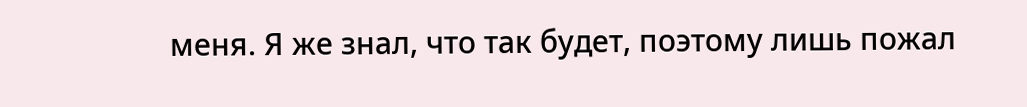меня. Я же знал, что так будет, поэтому лишь пожал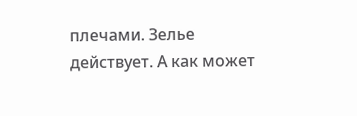плечами. Зелье действует. А как может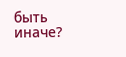быть иначе?